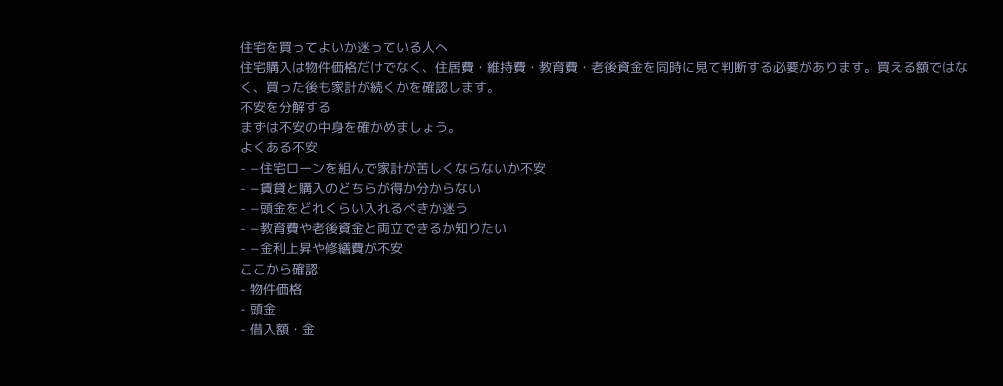住宅を買ってよいか迷っている人へ
住宅購入は物件価格だけでなく、住居費・維持費・教育費・老後資金を同時に見て判断する必要があります。買える額ではなく、買った後も家計が続くかを確認します。
不安を分解する
まずは不安の中身を確かめましょう。
よくある不安
- −住宅ローンを組んで家計が苦しくならないか不安
- −賃貸と購入のどちらが得か分からない
- −頭金をどれくらい入れるべきか迷う
- −教育費や老後資金と両立できるか知りたい
- −金利上昇や修繕費が不安
ここから確認
- 物件価格
- 頭金
- 借入額・金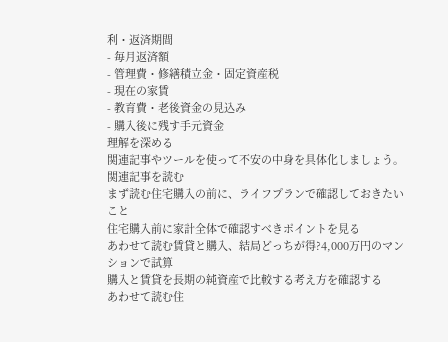利・返済期間
- 毎月返済額
- 管理費・修繕積立金・固定資産税
- 現在の家賃
- 教育費・老後資金の見込み
- 購入後に残す手元資金
理解を深める
関連記事やツールを使って不安の中身を具体化しましょう。
関連記事を読む
まず読む住宅購入の前に、ライフプランで確認しておきたいこと
住宅購入前に家計全体で確認すべきポイントを見る
あわせて読む賃貸と購入、結局どっちが得?4,000万円のマンションで試算
購入と賃貸を長期の純資産で比較する考え方を確認する
あわせて読む住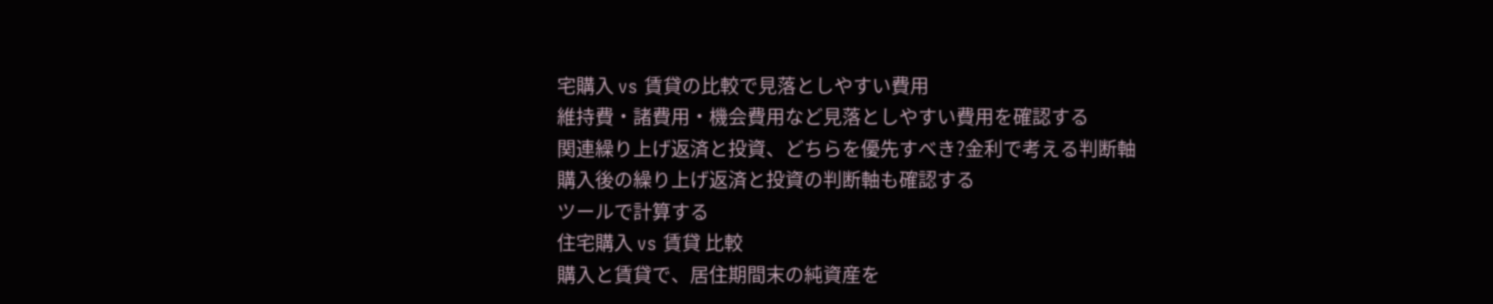宅購入 vs 賃貸の比較で見落としやすい費用
維持費・諸費用・機会費用など見落としやすい費用を確認する
関連繰り上げ返済と投資、どちらを優先すべき?金利で考える判断軸
購入後の繰り上げ返済と投資の判断軸も確認する
ツールで計算する
住宅購入 vs 賃貸 比較
購入と賃貸で、居住期間末の純資産を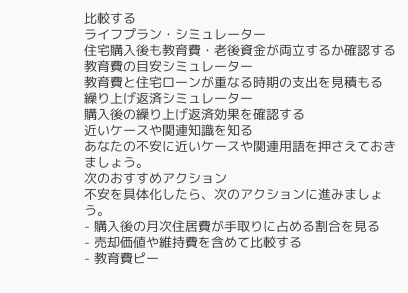比較する
ライフプラン・シミュレーター
住宅購入後も教育費・老後資金が両立するか確認する
教育費の目安シミュレーター
教育費と住宅ローンが重なる時期の支出を見積もる
繰り上げ返済シミュレーター
購入後の繰り上げ返済効果を確認する
近いケースや関連知識を知る
あなたの不安に近いケースや関連用語を押さえておきましょう。
次のおすすめアクション
不安を具体化したら、次のアクションに進みましょう。
- 購入後の月次住居費が手取りに占める割合を見る
- 売却価値や維持費を含めて比較する
- 教育費ピー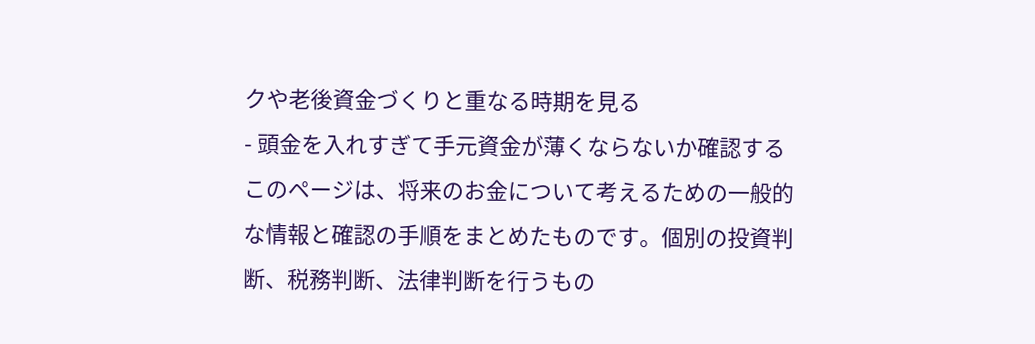クや老後資金づくりと重なる時期を見る
- 頭金を入れすぎて手元資金が薄くならないか確認する
このページは、将来のお金について考えるための一般的な情報と確認の手順をまとめたものです。個別の投資判断、税務判断、法律判断を行うもの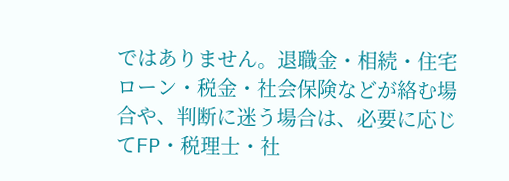ではありません。退職金・相続・住宅ローン・税金・社会保険などが絡む場合や、判断に迷う場合は、必要に応じてFP・税理士・社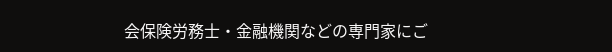会保険労務士・金融機関などの専門家にご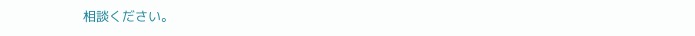相談ください。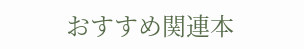おすすめ関連本